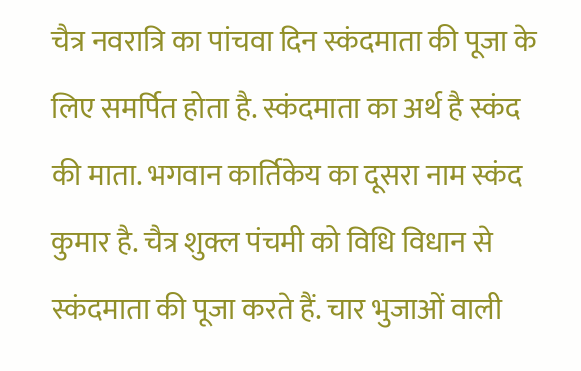चैत्र नवरात्रि का पांचवा दिन स्कंदमाता की पूजा के लिए समर्पित होता है. स्कंदमाता का अर्थ है स्कंद की माता. भगवान कार्तिकेय का दूसरा नाम स्कंद कुमार है. चैत्र शुक्ल पंचमी को विधि विधान से स्कंदमाता की पूजा करते हैं. चार भुजाओं वाली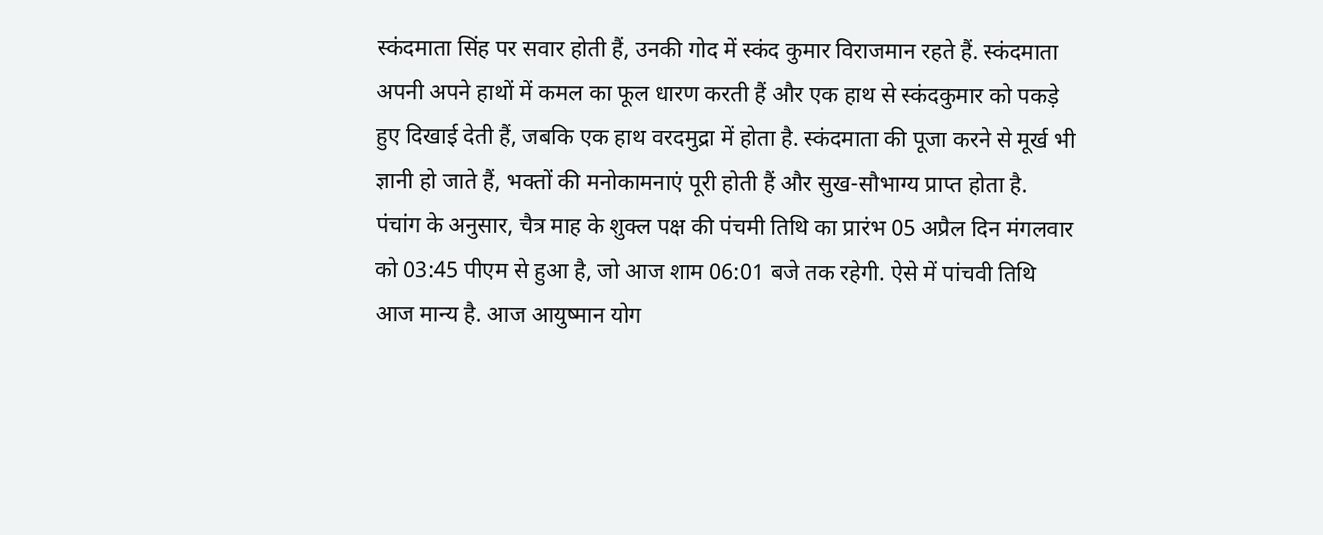स्कंदमाता सिंह पर सवार होती हैं, उनकी गोद में स्कंद कुमार विराजमान रहते हैं. स्कंदमाता अपनी अपने हाथों में कमल का फूल धारण करती हैं और एक हाथ से स्कंदकुमार को पकड़े हुए दिखाई देती हैं, जबकि एक हाथ वरदमुद्रा में होता है. स्कंदमाता की पूजा करने से मूर्ख भी ज्ञानी हो जाते हैं, भक्तों की मनोकामनाएं पूरी होती हैं और सुख-सौभाग्य प्राप्त होता है.
पंचांग के अनुसार, चैत्र माह के शुक्ल पक्ष की पंचमी तिथि का प्रारंभ 05 अप्रैल दिन मंगलवार को 03:45 पीएम से हुआ है, जो आज शाम 06:01 बजे तक रहेगी. ऐसे में पांचवी तिथि आज मान्य है. आज आयुष्मान योग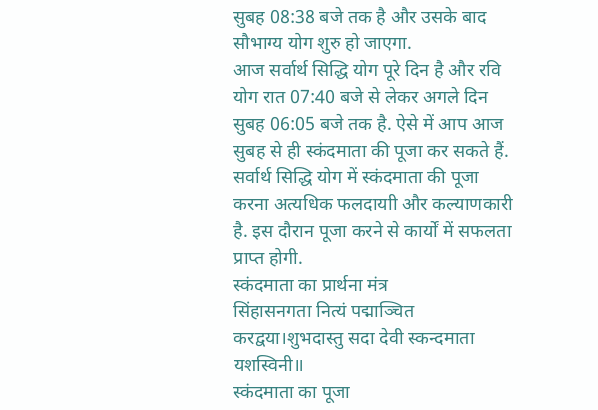सुबह 08:38 बजे तक है और उसके बाद सौभाग्य योग शुरु हो जाएगा.
आज सर्वार्थ सिद्धि योग पूरे दिन है और रवि योग रात 07:40 बजे से लेकर अगले दिन सुबह 06:05 बजे तक है. ऐसे में आप आज सुबह से ही स्कंदमाता की पूजा कर सकते हैं. सर्वार्थ सिद्धि योग में स्कंदमाता की पूजा करना अत्यधिक फलदायाी और कल्याणकारी है. इस दौरान पूजा करने से कार्यों में सफलता प्राप्त होगी.
स्कंदमाता का प्रार्थना मंत्र
सिंहासनगता नित्यं पद्माञ्चित करद्वया।शुभदास्तु सदा देवी स्कन्दमाता यशस्विनी॥
स्कंदमाता का पूजा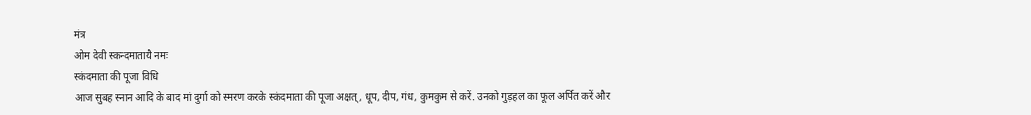मंत्र
ओम देवी स्कन्दमातायै नमः
स्कंदमाता की पूजा विधि
आज सुबह स्नान आदि के बाद मां दुर्गा को स्मरण करके स्कंदमाता की पूजा अक्षत्, धूप, दीप, गंध, कुमकुम से करें. उनको गुड़हल का फूल अर्पित करें और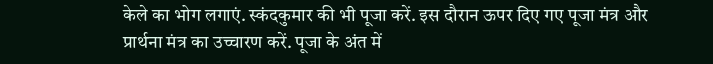केले का भोग लगाएं. स्कंदकुमार की भी पूजा करें. इस दौरान ऊपर दिए गए पूजा मंत्र और प्रार्थना मंत्र का उच्चारण करें. पूजा के अंत में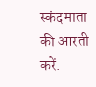स्कंदमाता की आरती करें.